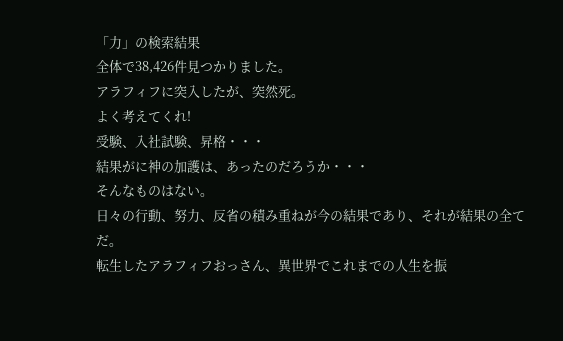「力」の検索結果
全体で38,426件見つかりました。
アラフィフに突入したが、突然死。
よく考えてくれ!
受験、入社試験、昇格・・・
結果がに神の加護は、あったのだろうか・・・
そんなものはない。
日々の行動、努力、反省の積み重ねが今の結果であり、それが結果の全てだ。
転生したアラフィフおっさん、異世界でこれまでの人生を振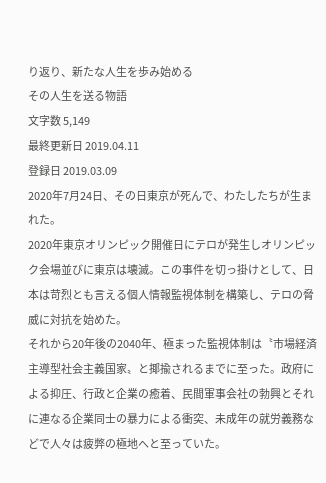り返り、新たな人生を歩み始める
その人生を送る物語
文字数 5,149
最終更新日 2019.04.11
登録日 2019.03.09
2020年7月24日、その日東京が死んで、わたしたちが生まれた。
2020年東京オリンピック開催日にテロが発生しオリンピック会場並びに東京は壊滅。この事件を切っ掛けとして、日本は苛烈とも言える個人情報監視体制を構築し、テロの脅威に対抗を始めた。
それから20年後の2040年、極まった監視体制は〝市場経済主導型社会主義国家〟と揶揄されるまでに至った。政府による抑圧、行政と企業の癒着、民間軍事会社の勃興とそれに連なる企業同士の暴力による衝突、未成年の就労義務などで人々は疲弊の極地へと至っていた。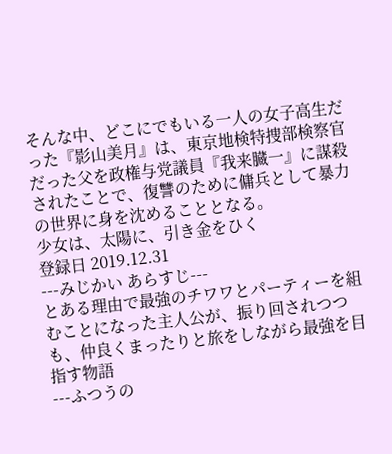そんな中、どこにでもいる一人の女子高生だった『影山美月』は、東京地検特捜部検察官だった父を政権与党議員『我来臓一』に謀殺されたことで、復讐のために傭兵として暴力の世界に身を沈めることとなる。
少女は、太陽に、引き金をひく
登録日 2019.12.31
---みじかい あらすじ---
とある理由で最強のチワワとパーティーを組むことになった主人公が、振り回されつつも、仲良くまったりと旅をしながら最強を目指す物語
---ふつうの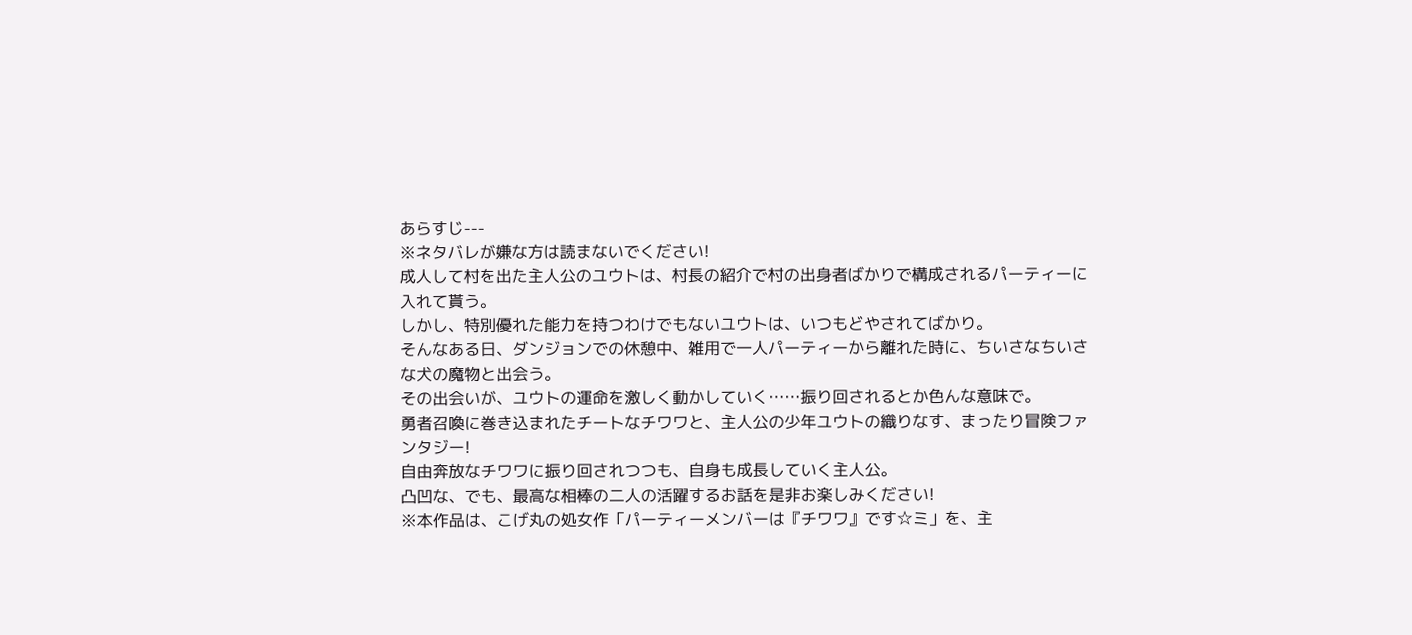あらすじ---
※ネタバレが嫌な方は読まないでください!
成人して村を出た主人公のユウトは、村長の紹介で村の出身者ばかりで構成されるパーティーに入れて貰う。
しかし、特別優れた能力を持つわけでもないユウトは、いつもどやされてばかり。
そんなある日、ダンジョンでの休憩中、雑用で一人パーティーから離れた時に、ちいさなちいさな犬の魔物と出会う。
その出会いが、ユウトの運命を激しく動かしていく……振り回されるとか色んな意味で。
勇者召喚に巻き込まれたチートなチワワと、主人公の少年ユウトの織りなす、まったり冒険ファンタジー!
自由奔放なチワワに振り回されつつも、自身も成長していく主人公。
凸凹な、でも、最高な相棒の二人の活躍するお話を是非お楽しみください!
※本作品は、こげ丸の処女作「パーティーメンバーは『チワワ』です☆ミ」を、主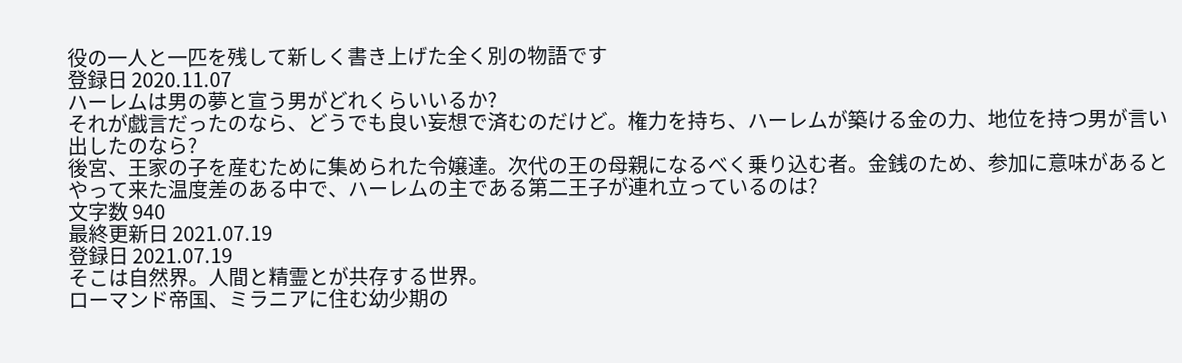役の一人と一匹を残して新しく書き上げた全く別の物語です
登録日 2020.11.07
ハーレムは男の夢と宣う男がどれくらいいるか?
それが戯言だったのなら、どうでも良い妄想で済むのだけど。権力を持ち、ハーレムが築ける金の力、地位を持つ男が言い出したのなら?
後宮、王家の子を産むために集められた令嬢達。次代の王の母親になるべく乗り込む者。金銭のため、参加に意味があるとやって来た温度差のある中で、ハーレムの主である第二王子が連れ立っているのは?
文字数 940
最終更新日 2021.07.19
登録日 2021.07.19
そこは自然界。人間と精霊とが共存する世界。
ローマンド帝国、ミラニアに住む幼少期の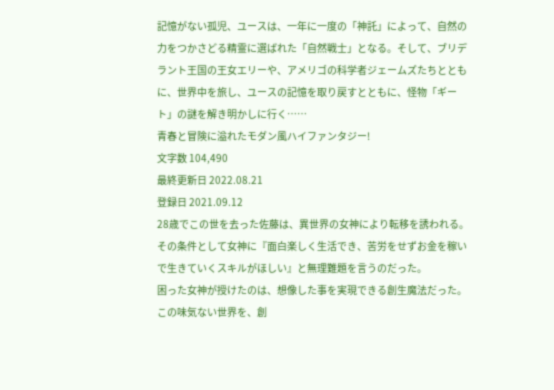記憶がない孤児、ユースは、一年に一度の「神託」によって、自然の力をつかさどる精霊に選ばれた「自然戦士」となる。そして、ブリデラント王国の王女エリーや、アメリゴの科学者ジェームズたちとともに、世界中を旅し、ユースの記憶を取り戻すとともに、怪物「ギート」の謎を解き明かしに行く……
青春と冒険に溢れたモダン風ハイファンタジー!
文字数 104,490
最終更新日 2022.08.21
登録日 2021.09.12
28歳でこの世を去った佐藤は、異世界の女神により転移を誘われる。
その条件として女神に『面白楽しく生活でき、苦労をせずお金を稼いで生きていくスキルがほしい』と無理難題を言うのだった。
困った女神が授けたのは、想像した事を実現できる創生魔法だった。
この味気ない世界を、創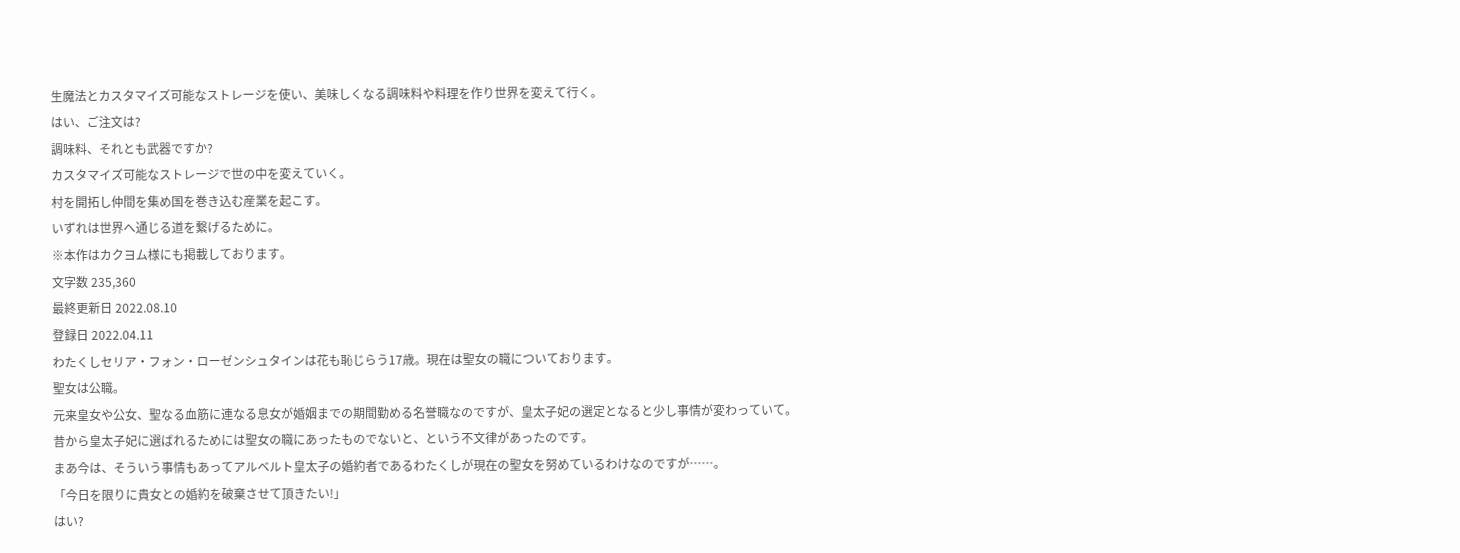生魔法とカスタマイズ可能なストレージを使い、美味しくなる調味料や料理を作り世界を変えて行く。
はい、ご注文は?
調味料、それとも武器ですか?
カスタマイズ可能なストレージで世の中を変えていく。
村を開拓し仲間を集め国を巻き込む産業を起こす。
いずれは世界へ通じる道を繋げるために。
※本作はカクヨム様にも掲載しております。
文字数 235,360
最終更新日 2022.08.10
登録日 2022.04.11
わたくしセリア・フォン・ローゼンシュタインは花も恥じらう17歳。現在は聖女の職についております。
聖女は公職。
元来皇女や公女、聖なる血筋に連なる息女が婚姻までの期間勤める名誉職なのですが、皇太子妃の選定となると少し事情が変わっていて。
昔から皇太子妃に選ばれるためには聖女の職にあったものでないと、という不文律があったのです。
まあ今は、そういう事情もあってアルベルト皇太子の婚約者であるわたくしが現在の聖女を努めているわけなのですが……。
「今日を限りに貴女との婚約を破棄させて頂きたい!」
はい?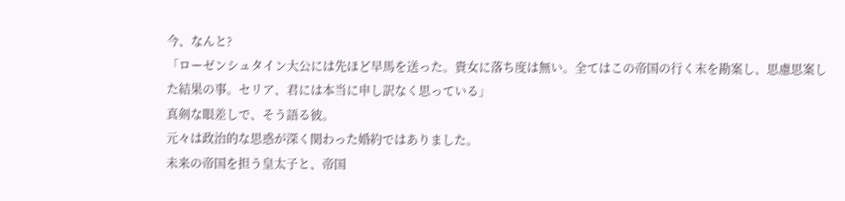今、なんと?
「ローゼンシュタイン大公には先ほど早馬を送った。貴女に落ち度は無い。全てはこの帝国の行く末を勘案し、思慮思案した結果の事。セリア、君には本当に申し訳なく思っている」
真剣な眼差しで、そう語る彼。
元々は政治的な思惑が深く関わった婚約ではありました。
未来の帝国を担う皇太子と、帝国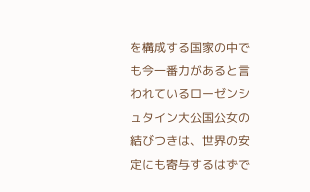を構成する国家の中でも今一番力があると言われているローゼンシュタイン大公国公女の結びつきは、世界の安定にも寄与するはずで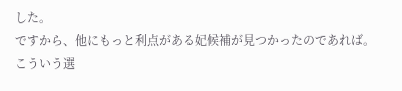した。
ですから、他にもっと利点がある妃候補が見つかったのであれば。
こういう選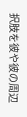択肢を彼や彼の周辺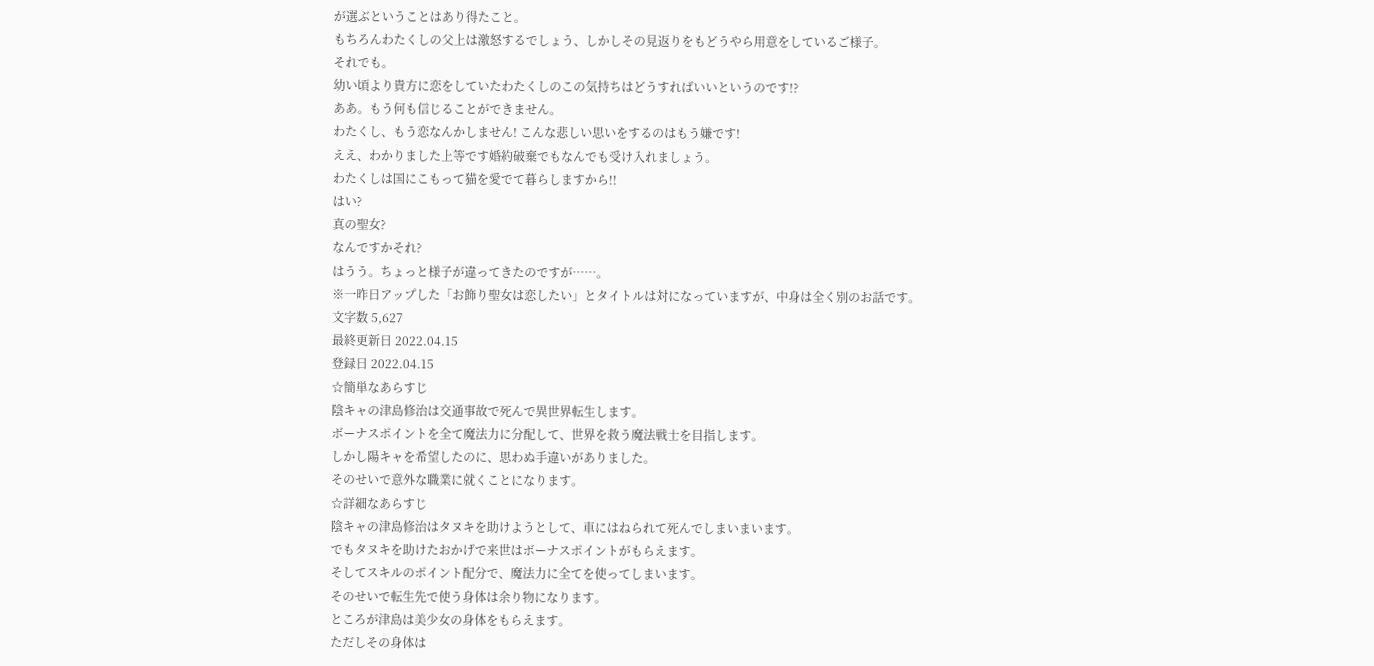が選ぶということはあり得たこと。
もちろんわたくしの父上は激怒するでしょう、しかしその見返りをもどうやら用意をしているご様子。
それでも。
幼い頃より貴方に恋をしていたわたくしのこの気持ちはどうすればいいというのです!?
ああ。もう何も信じることができません。
わたくし、もう恋なんかしません! こんな悲しい思いをするのはもう嫌です!
ええ、わかりました上等です婚約破棄でもなんでも受け入れましょう。
わたくしは国にこもって猫を愛でて暮らしますから!!
はい?
真の聖女?
なんですかそれ?
はうう。ちょっと様子が違ってきたのですが……。
※一昨日アップした「お飾り聖女は恋したい」とタイトルは対になっていますが、中身は全く別のお話です。
文字数 5,627
最終更新日 2022.04.15
登録日 2022.04.15
☆簡単なあらすじ
陰キャの津島修治は交通事故で死んで異世界転生します。
ボーナスポイントを全て魔法力に分配して、世界を救う魔法戦士を目指します。
しかし陽キャを希望したのに、思わぬ手違いがありました。
そのせいで意外な職業に就くことになります。
☆詳細なあらすじ
陰キャの津島修治はタヌキを助けようとして、車にはねられて死んでしまいまいます。
でもタヌキを助けたおかげで来世はボーナスポイントがもらえます。
そしてスキルのポイント配分で、魔法力に全てを使ってしまいます。
そのせいで転生先で使う身体は余り物になります。
ところが津島は美少女の身体をもらえます。
ただしその身体は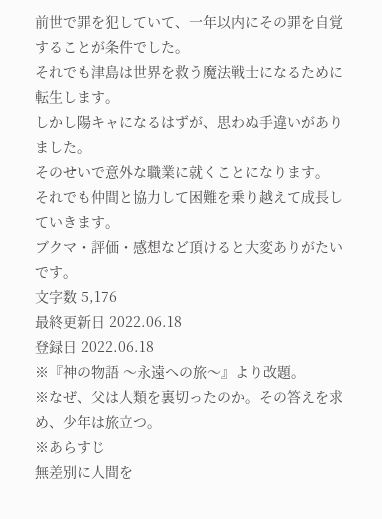前世で罪を犯していて、一年以内にその罪を自覚することが条件でした。
それでも津島は世界を救う魔法戦士になるために転生します。
しかし陽キャになるはずが、思わぬ手違いがありました。
そのせいで意外な職業に就くことになります。
それでも仲間と協力して困難を乗り越えて成長していきます。
ブクマ・評価・感想など頂けると大変ありがたいです。
文字数 5,176
最終更新日 2022.06.18
登録日 2022.06.18
※『神の物語 〜永遠への旅〜』より改題。
※なぜ、父は人類を裏切ったのか。その答えを求め、少年は旅立つ。
※あらすじ
無差別に人間を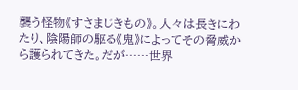襲う怪物《すさまじきもの》。人々は長きにわたり、陰陽師の駆る《鬼》によってその脅威から護られてきた。だが……世界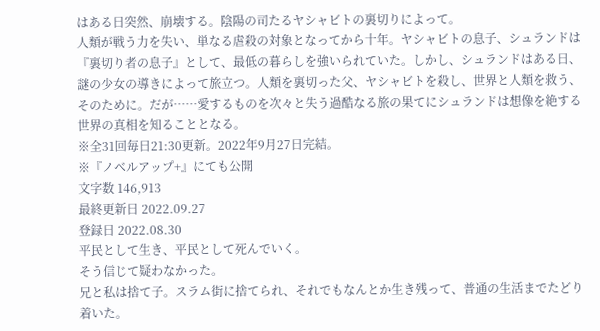はある日突然、崩壊する。陰陽の司たるヤシャビトの裏切りによって。
人類が戦う力を失い、単なる虐殺の対象となってから十年。ヤシャビトの息子、シュランドは『裏切り者の息子』として、最低の暮らしを強いられていた。しかし、シュランドはある日、謎の少女の導きによって旅立つ。人類を裏切った父、ヤシャビトを殺し、世界と人類を救う、そのために。だが……愛するものを次々と失う過酷なる旅の果てにシュランドは想像を絶する世界の真相を知ることとなる。
※全31回毎日21:30更新。2022年9月27日完結。
※『ノベルアップ+』にても公開
文字数 146,913
最終更新日 2022.09.27
登録日 2022.08.30
平民として生き、平民として死んでいく。
そう信じて疑わなかった。
兄と私は捨て子。スラム街に捨てられ、それでもなんとか生き残って、普通の生活までたどり着いた。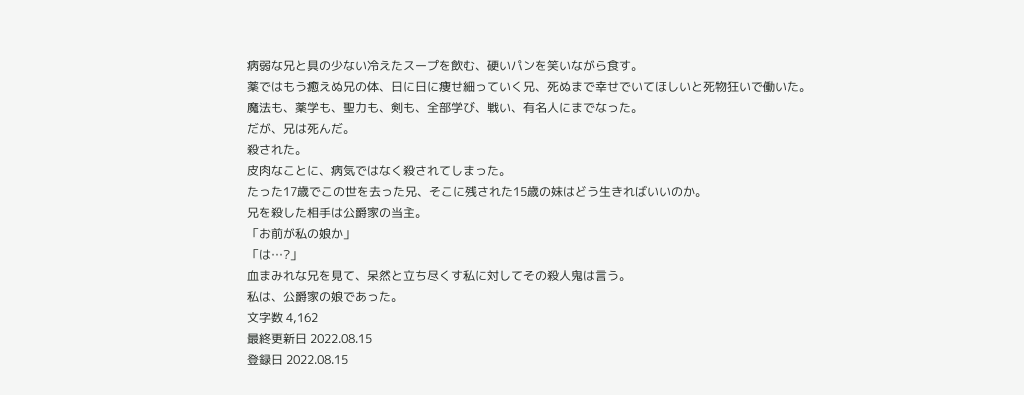病弱な兄と具の少ない冷えたスープを飲む、硬いパンを笑いながら食す。
薬ではもう癒えぬ兄の体、日に日に痩せ細っていく兄、死ぬまで幸せでいてほしいと死物狂いで働いた。
魔法も、薬学も、聖力も、剣も、全部学び、戦い、有名人にまでなった。
だが、兄は死んだ。
殺された。
皮肉なことに、病気ではなく殺されてしまった。
たった17歳でこの世を去った兄、そこに残された15歳の妹はどう生きればいいのか。
兄を殺した相手は公爵家の当主。
「お前が私の娘か」
「は…?」
血まみれな兄を見て、呆然と立ち尽くす私に対してその殺人鬼は言う。
私は、公爵家の娘であった。
文字数 4,162
最終更新日 2022.08.15
登録日 2022.08.15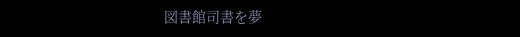図書館司書を夢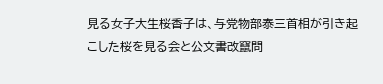見る女子大生桜香子は、与党物部泰三首相が引き起こした桜を見る会と公文書改竄問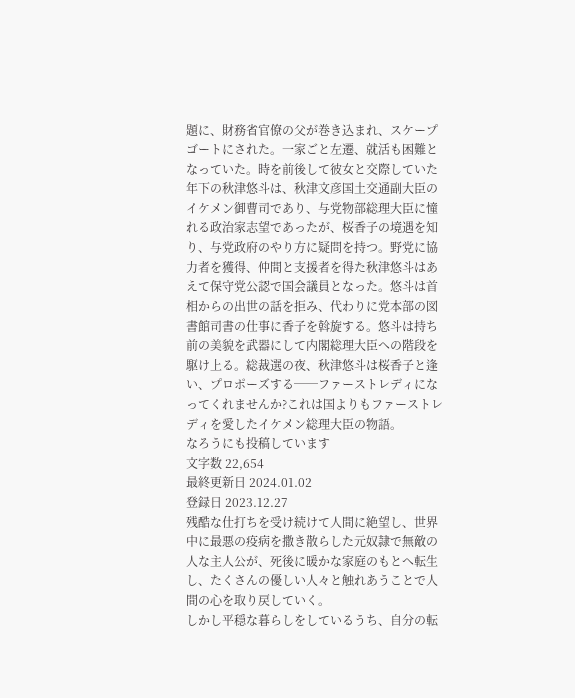題に、財務省官僚の父が巻き込まれ、スケープゴートにされた。一家ごと左遷、就活も困難となっていた。時を前後して彼女と交際していた年下の秋津悠斗は、秋津文彦国土交通副大臣のイケメン御曹司であり、与党物部総理大臣に憧れる政治家志望であったが、桜香子の境遇を知り、与党政府のやり方に疑問を持つ。野党に協力者を獲得、仲間と支援者を得た秋津悠斗はあえて保守党公認で国会議員となった。悠斗は首相からの出世の話を拒み、代わりに党本部の図書館司書の仕事に香子を斡旋する。悠斗は持ち前の美貌を武器にして内閣総理大臣への階段を駆け上る。総裁選の夜、秋津悠斗は桜香子と逢い、プロポーズする──ファーストレディになってくれませんか?これは国よりもファーストレディを愛したイケメン総理大臣の物語。
なろうにも投稿しています
文字数 22,654
最終更新日 2024.01.02
登録日 2023.12.27
残酷な仕打ちを受け続けて人間に絶望し、世界中に最悪の疫病を撒き散らした元奴隷で無敵の人な主人公が、死後に暖かな家庭のもとへ転生し、たくさんの優しい人々と触れあうことで人間の心を取り戻していく。
しかし平穏な暮らしをしているうち、自分の転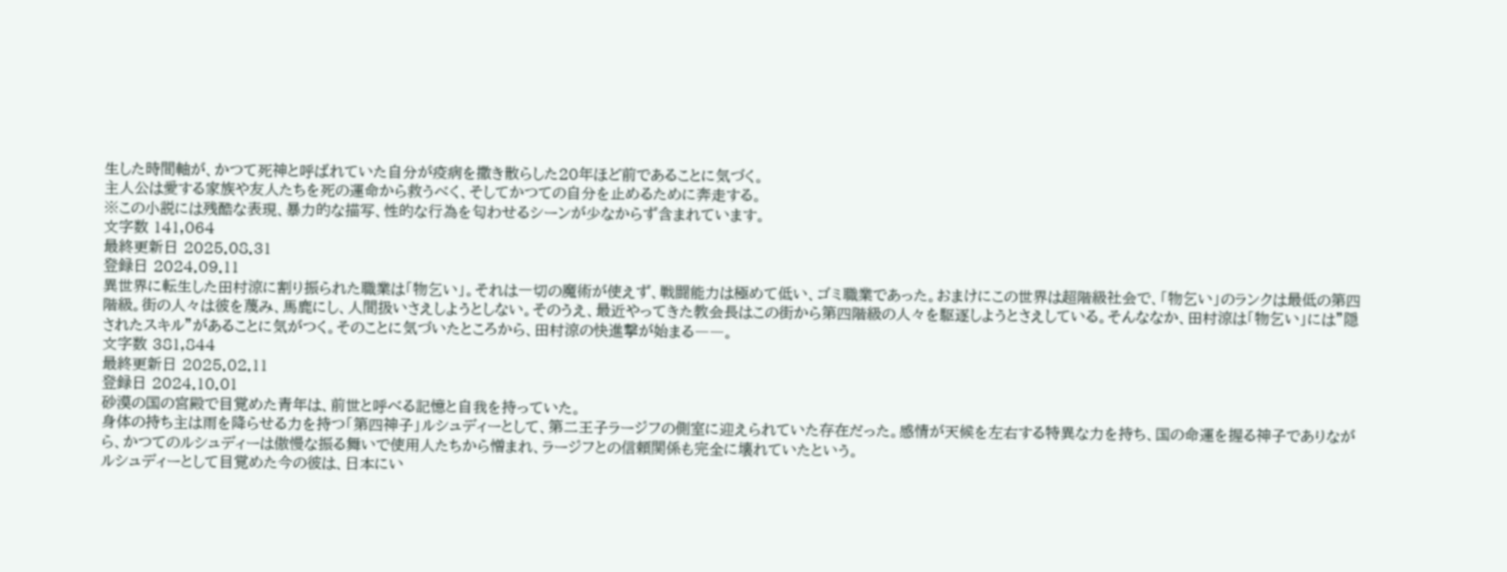生した時間軸が、かつて死神と呼ばれていた自分が疫病を撒き散らした20年ほど前であることに気づく。
主人公は愛する家族や友人たちを死の運命から救うべく、そしてかつての自分を止めるために奔走する。
※この小説には残酷な表現、暴力的な描写、性的な行為を匂わせるシーンが少なからず含まれています。
文字数 141,064
最終更新日 2025.08.31
登録日 2024.09.11
異世界に転生した田村涼に割り振られた職業は「物乞い」。それは一切の魔術が使えず、戦闘能力は極めて低い、ゴミ職業であった。おまけにこの世界は超階級社会で、「物乞い」のランクは最低の第四階級。街の人々は彼を蔑み、馬鹿にし、人間扱いさえしようとしない。そのうえ、最近やってきた教会長はこの街から第四階級の人々を駆逐しようとさえしている。そんななか、田村涼は「物乞い」には”隠されたスキル”があることに気がつく。そのことに気づいたところから、田村涼の快進撃が始まる――。
文字数 381,844
最終更新日 2025.02.11
登録日 2024.10.01
砂漠の国の宮殿で目覚めた青年は、前世と呼べる記憶と自我を持っていた。
身体の持ち主は雨を降らせる力を持つ「第四神子」ルシュディーとして、第二王子ラージフの側室に迎えられていた存在だった。感情が天候を左右する特異な力を持ち、国の命運を握る神子でありながら、かつてのルシュディーは傲慢な振る舞いで使用人たちから憎まれ、ラージフとの信頼関係も完全に壊れていたという。
ルシュディーとして目覚めた今の彼は、日本にい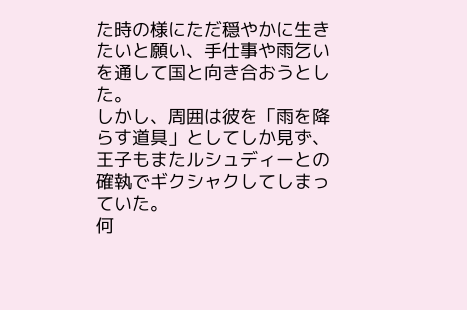た時の様にただ穏やかに生きたいと願い、手仕事や雨乞いを通して国と向き合おうとした。
しかし、周囲は彼を「雨を降らす道具」としてしか見ず、王子もまたルシュディーとの確執でギクシャクしてしまっていた。
何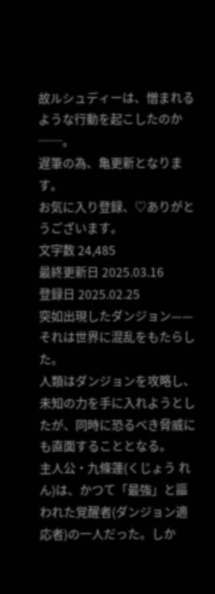故ルシュディーは、憎まれるような行動を起こしたのか──。
遅筆の為、亀更新となります。
お気に入り登録、♡ありがとうございます。
文字数 24,485
最終更新日 2025.03.16
登録日 2025.02.25
突如出現したダンジョン——それは世界に混乱をもたらした。
人類はダンジョンを攻略し、未知の力を手に入れようとしたが、同時に恐るべき脅威にも直面することとなる。
主人公・九條蓮(くじょう れん)は、かつて「最強」と謳われた覚醒者(ダンジョン適応者)の一人だった。しか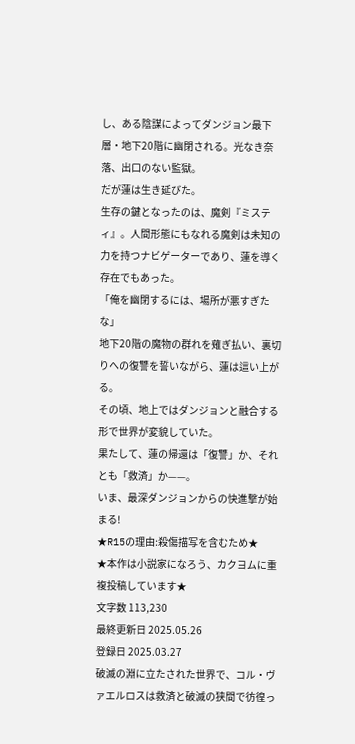し、ある陰謀によってダンジョン最下層・地下20階に幽閉される。光なき奈落、出口のない監獄。
だが蓮は生き延びた。
生存の鍵となったのは、魔剣『ミスティ』。人間形態にもなれる魔剣は未知の力を持つナビゲーターであり、蓮を導く存在でもあった。
「俺を幽閉するには、場所が悪すぎたな」
地下20階の魔物の群れを薙ぎ払い、裏切りへの復讐を誓いながら、蓮は這い上がる。
その頃、地上ではダンジョンと融合する形で世界が変貌していた。
果たして、蓮の帰還は「復讐」か、それとも「救済」か——。
いま、最深ダンジョンからの快進撃が始まる!
★R15の理由:殺傷描写を含むため★
★本作は小説家になろう、カクヨムに重複投稿しています★
文字数 113,230
最終更新日 2025.05.26
登録日 2025.03.27
破滅の淵に立たされた世界で、コル・ヴァエルロスは救済と破滅の狭間で彷徨っ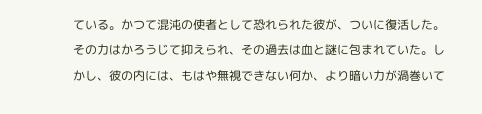ている。かつて混沌の使者として恐れられた彼が、ついに復活した。その力はかろうじて抑えられ、その過去は血と謎に包まれていた。しかし、彼の内には、もはや無視できない何か、より暗い力が渦巻いて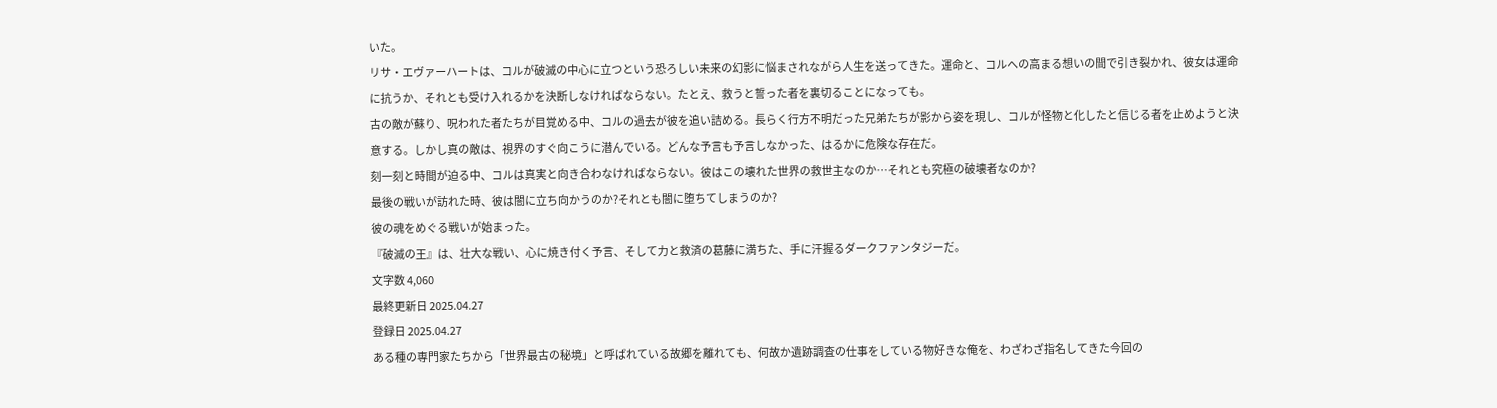いた。
リサ・エヴァーハートは、コルが破滅の中心に立つという恐ろしい未来の幻影に悩まされながら人生を送ってきた。運命と、コルへの高まる想いの間で引き裂かれ、彼女は運命に抗うか、それとも受け入れるかを決断しなければならない。たとえ、救うと誓った者を裏切ることになっても。
古の敵が蘇り、呪われた者たちが目覚める中、コルの過去が彼を追い詰める。長らく行方不明だった兄弟たちが影から姿を現し、コルが怪物と化したと信じる者を止めようと決意する。しかし真の敵は、視界のすぐ向こうに潜んでいる。どんな予言も予言しなかった、はるかに危険な存在だ。
刻一刻と時間が迫る中、コルは真実と向き合わなければならない。彼はこの壊れた世界の救世主なのか…それとも究極の破壊者なのか?
最後の戦いが訪れた時、彼は闇に立ち向かうのか?それとも闇に堕ちてしまうのか?
彼の魂をめぐる戦いが始まった。
『破滅の王』は、壮大な戦い、心に焼き付く予言、そして力と救済の葛藤に満ちた、手に汗握るダークファンタジーだ。
文字数 4,060
最終更新日 2025.04.27
登録日 2025.04.27
ある種の専門家たちから「世界最古の秘境」と呼ばれている故郷を離れても、何故か遺跡調査の仕事をしている物好きな俺を、わざわざ指名してきた今回の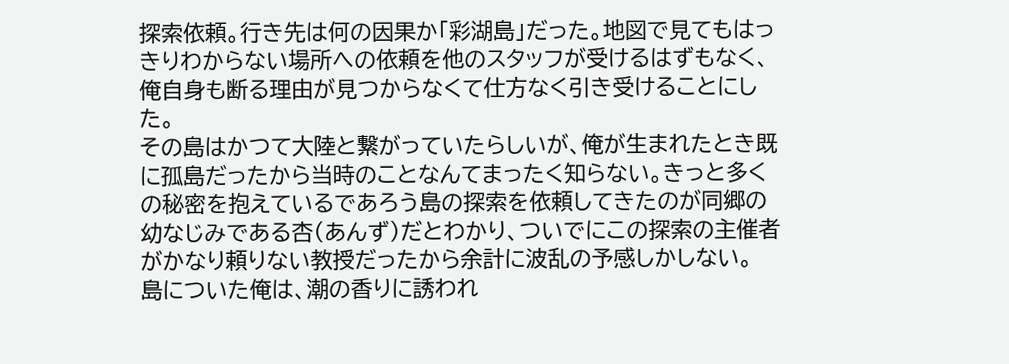探索依頼。行き先は何の因果か「彩湖島」だった。地図で見てもはっきりわからない場所への依頼を他のスタッフが受けるはずもなく、俺自身も断る理由が見つからなくて仕方なく引き受けることにした。
その島はかつて大陸と繋がっていたらしいが、俺が生まれたとき既に孤島だったから当時のことなんてまったく知らない。きっと多くの秘密を抱えているであろう島の探索を依頼してきたのが同郷の幼なじみである杏(あんず)だとわかり、ついでにこの探索の主催者がかなり頼りない教授だったから余計に波乱の予感しかしない。
島についた俺は、潮の香りに誘われ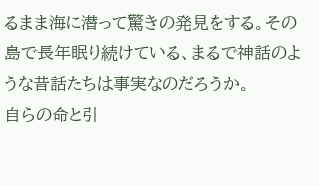るまま海に潜って驚きの発見をする。その島で長年眠り続けている、まるで神話のような昔話たちは事実なのだろうか。
自らの命と引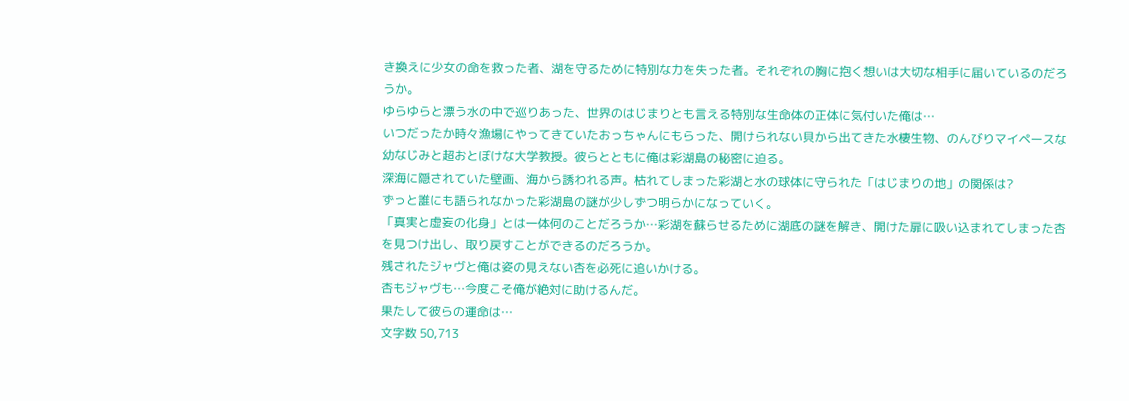き換えに少女の命を救った者、湖を守るために特別な力を失った者。それぞれの胸に抱く想いは大切な相手に届いているのだろうか。
ゆらゆらと漂う水の中で巡りあった、世界のはじまりとも言える特別な生命体の正体に気付いた俺は…
いつだったか時々漁場にやってきていたおっちゃんにもらった、開けられない貝から出てきた水棲生物、のんびりマイペースな幼なじみと超おとぼけな大学教授。彼らとともに俺は彩湖島の秘密に迫る。
深海に隠されていた壁画、海から誘われる声。枯れてしまった彩湖と水の球体に守られた「はじまりの地」の関係は?
ずっと誰にも語られなかった彩湖島の謎が少しずつ明らかになっていく。
「真実と虚妄の化身」とは一体何のことだろうか…彩湖を蘇らせるために湖底の謎を解き、開けた扉に吸い込まれてしまった杏を見つけ出し、取り戻すことができるのだろうか。
残されたジャヴと俺は姿の見えない杏を必死に追いかける。
杏もジャヴも…今度こそ俺が絶対に助けるんだ。
果たして彼らの運命は…
文字数 50,713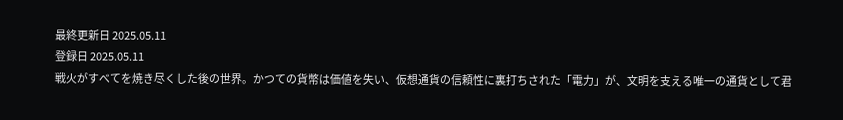最終更新日 2025.05.11
登録日 2025.05.11
戦火がすべてを焼き尽くした後の世界。かつての貨幣は価値を失い、仮想通貨の信頼性に裏打ちされた「電力」が、文明を支える唯一の通貨として君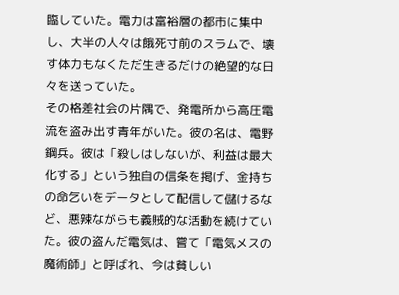臨していた。電力は富裕層の都市に集中し、大半の人々は餓死寸前のスラムで、壊す体力もなくただ生きるだけの絶望的な日々を送っていた。
その格差社会の片隅で、発電所から高圧電流を盗み出す青年がいた。彼の名は、電野鋼兵。彼は「殺しはしないが、利益は最大化する」という独自の信条を掲げ、金持ちの命乞いをデータとして配信して儲けるなど、悪辣ながらも義賊的な活動を続けていた。彼の盗んだ電気は、嘗て「電気メスの魔術師」と呼ばれ、今は貧しい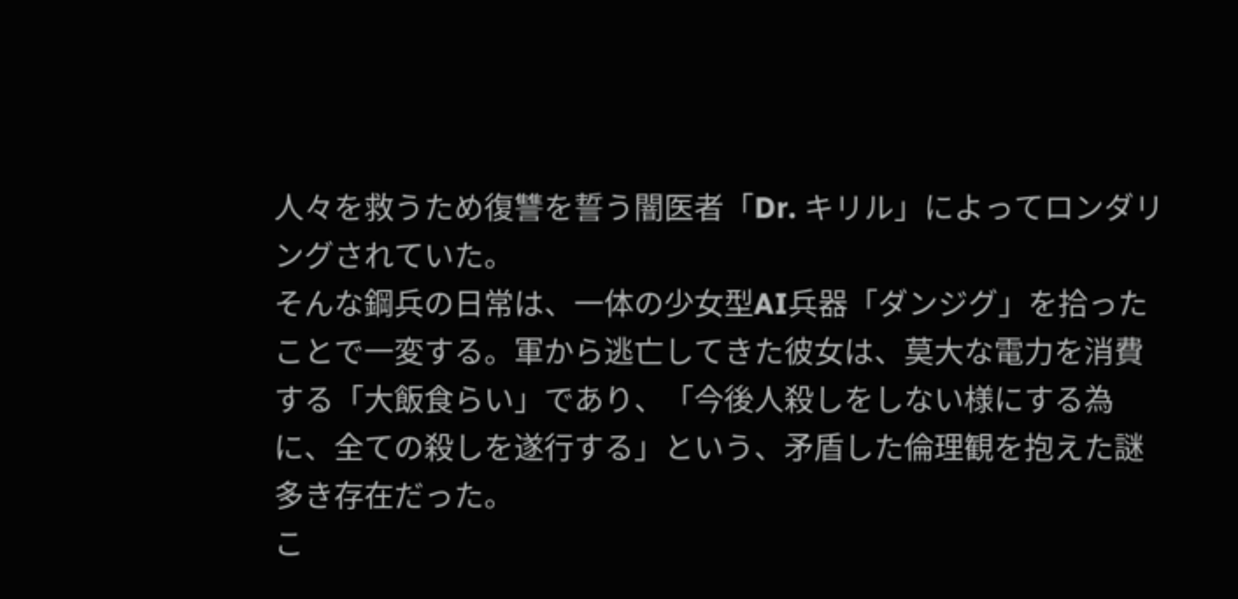人々を救うため復讐を誓う闇医者「Dr. キリル」によってロンダリングされていた。
そんな鋼兵の日常は、一体の少女型AI兵器「ダンジグ」を拾ったことで一変する。軍から逃亡してきた彼女は、莫大な電力を消費する「大飯食らい」であり、「今後人殺しをしない様にする為に、全ての殺しを遂行する」という、矛盾した倫理観を抱えた謎多き存在だった。
こ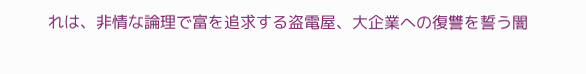れは、非情な論理で富を追求する盗電屋、大企業への復讐を誓う闇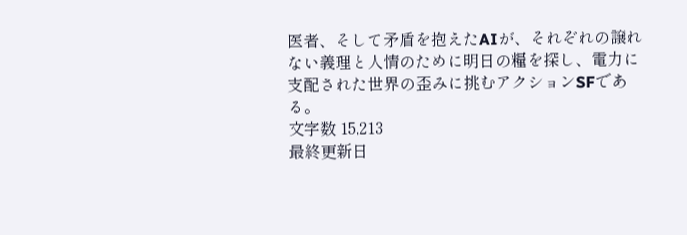医者、そして矛盾を抱えたAIが、それぞれの譲れない義理と人情のために明日の糧を探し、電力に支配された世界の歪みに挑むアクションSFである。
文字数 15,213
最終更新日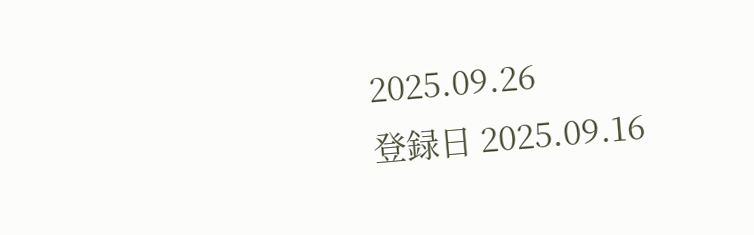2025.09.26
登録日 2025.09.16